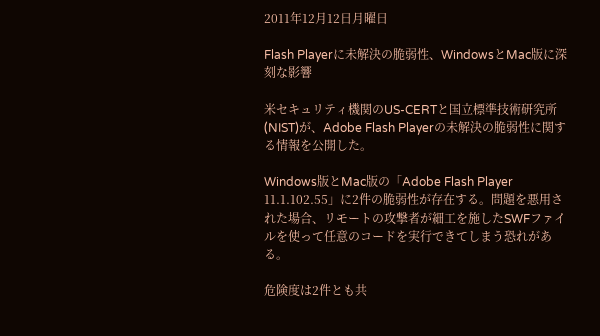2011年12月12日月曜日

Flash Playerに未解決の脆弱性、WindowsとMac版に深刻な影響

米セキュリティ機関のUS-CERTと国立標準技術研究所(NIST)が、Adobe Flash Playerの未解決の脆弱性に関する情報を公開した。

Windows版とMac版の「Adobe Flash Player 11.1.102.55」に2件の脆弱性が存在する。問題を悪用された場合、リモートの攻撃者が細工を施したSWFファイルを使って任意のコードを実行できてしまう恐れがある。

危険度は2件とも共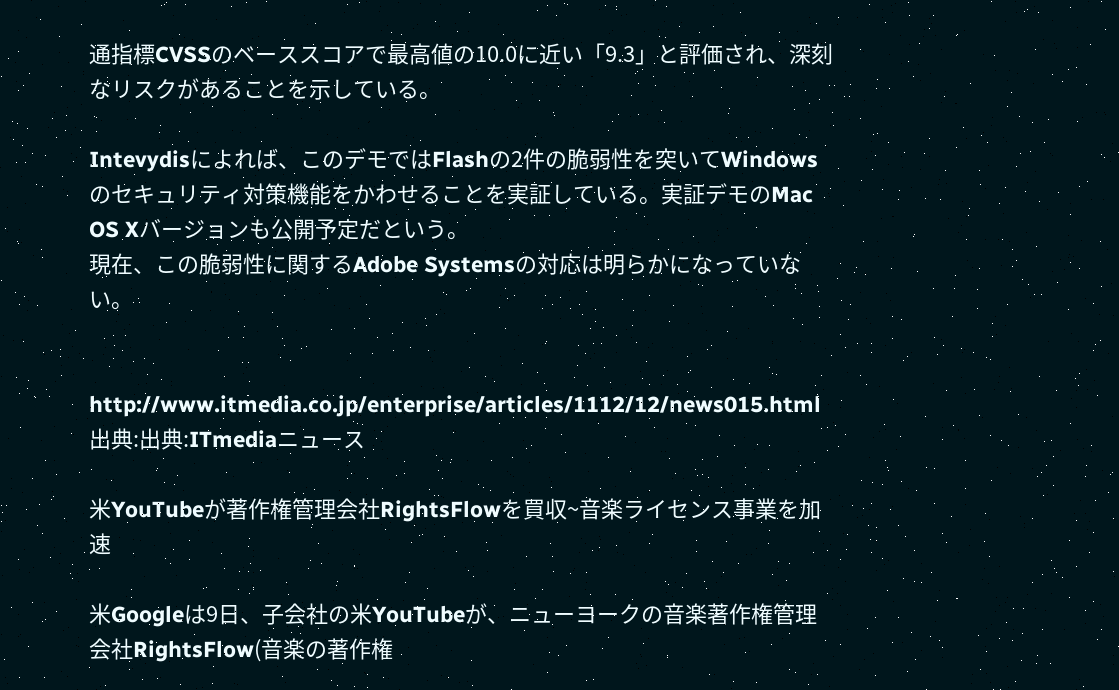通指標CVSSのベーススコアで最高値の10.0に近い「9.3」と評価され、深刻なリスクがあることを示している。

Intevydisによれば、このデモではFlashの2件の脆弱性を突いてWindowsのセキュリティ対策機能をかわせることを実証している。実証デモのMac OS Xバージョンも公開予定だという。
現在、この脆弱性に関するAdobe Systemsの対応は明らかになっていない。


http://www.itmedia.co.jp/enterprise/articles/1112/12/news015.html
出典:出典:ITmediaニュース

米YouTubeが著作権管理会社RightsFlowを買収~音楽ライセンス事業を加速

米Googleは9日、子会社の米YouTubeが、ニューヨークの音楽著作権管理会社RightsFlow(音楽の著作権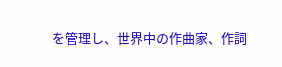を管理し、世界中の作曲家、作詞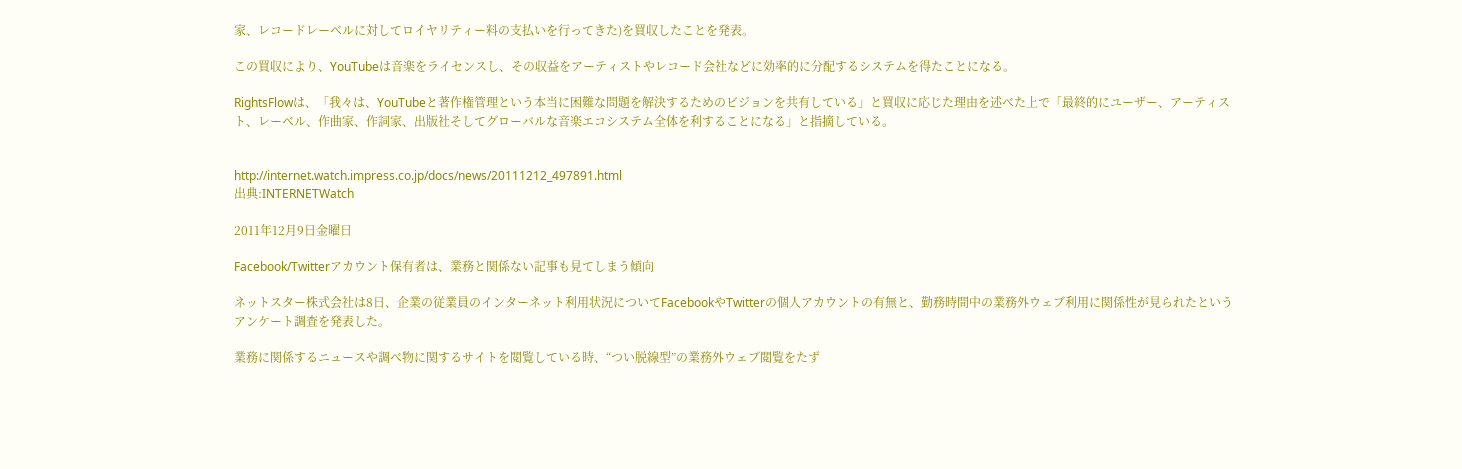家、レコードレーベルに対してロイヤリティー料の支払いを行ってきた)を買収したことを発表。

この買収により、YouTubeは音楽をライセンスし、その収益をアーティストやレコード会社などに効率的に分配するシステムを得たことになる。

RightsFlowは、「我々は、YouTubeと著作権管理という本当に困難な問題を解決するためのビジョンを共有している」と買収に応じた理由を述べた上で「最終的にユーザー、アーティスト、レーベル、作曲家、作詞家、出版社そしてグローバルな音楽エコシステム全体を利することになる」と指摘している。


http://internet.watch.impress.co.jp/docs/news/20111212_497891.html
出典:INTERNETWatch

2011年12月9日金曜日

Facebook/Twitterアカウント保有者は、業務と関係ない記事も見てしまう傾向

ネットスター株式会社は8日、企業の従業員のインターネット利用状況についてFacebookやTwitterの個人アカウントの有無と、勤務時間中の業務外ウェブ利用に関係性が見られたというアンケート調査を発表した。

業務に関係するニュースや調べ物に関するサイトを閲覧している時、“つい脱線型”の業務外ウェブ閲覧をたず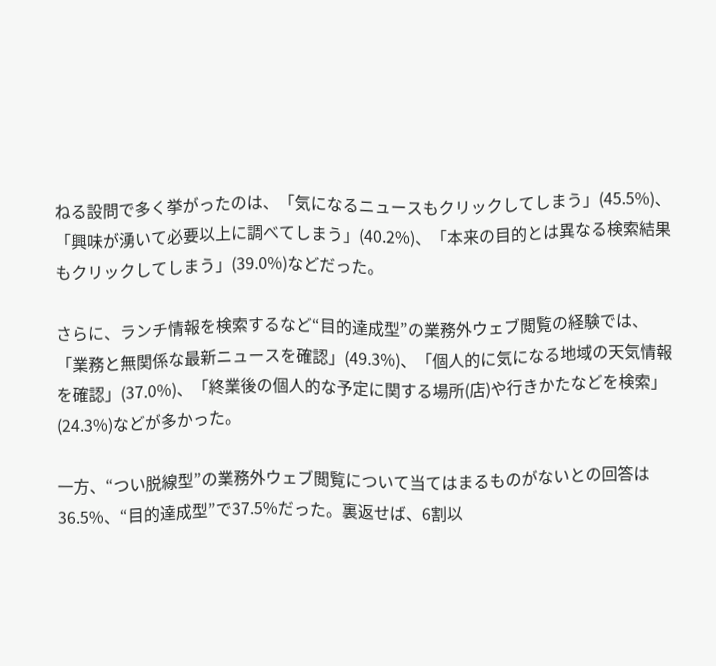ねる設問で多く挙がったのは、「気になるニュースもクリックしてしまう」(45.5%)、「興味が湧いて必要以上に調べてしまう」(40.2%)、「本来の目的とは異なる検索結果もクリックしてしまう」(39.0%)などだった。

さらに、ランチ情報を検索するなど“目的達成型”の業務外ウェブ閲覧の経験では、「業務と無関係な最新ニュースを確認」(49.3%)、「個人的に気になる地域の天気情報を確認」(37.0%)、「終業後の個人的な予定に関する場所(店)や行きかたなどを検索」(24.3%)などが多かった。

一方、“つい脱線型”の業務外ウェブ閲覧について当てはまるものがないとの回答は36.5%、“目的達成型”で37.5%だった。裏返せば、6割以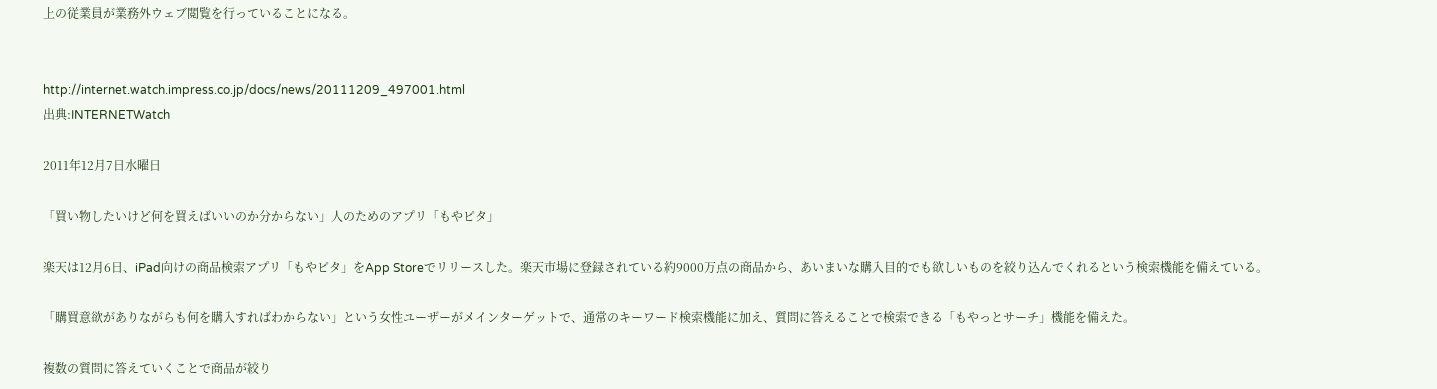上の従業員が業務外ウェブ閲覧を行っていることになる。


http://internet.watch.impress.co.jp/docs/news/20111209_497001.html
出典:INTERNETWatch

2011年12月7日水曜日

「買い物したいけど何を買えばいいのか分からない」人のためのアプリ「もやピタ」

楽天は12月6日、iPad向けの商品検索アプリ「もやピタ」をApp Storeでリリースした。楽天市場に登録されている約9000万点の商品から、あいまいな購入目的でも欲しいものを絞り込んでくれるという検索機能を備えている。

「購買意欲がありながらも何を購入すればわからない」という女性ユーザーがメインターゲットで、通常のキーワード検索機能に加え、質問に答えることで検索できる「もやっとサーチ」機能を備えた。

複数の質問に答えていくことで商品が絞り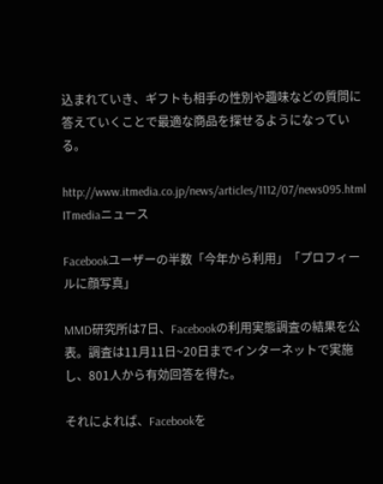込まれていき、ギフトも相手の性別や趣味などの質問に答えていくことで最適な商品を探せるようになっている。

http://www.itmedia.co.jp/news/articles/1112/07/news095.html
ITmediaニュース

Facebookユーザーの半数「今年から利用」「プロフィールに顔写真」

MMD研究所は7日、Facebookの利用実態調査の結果を公表。調査は11月11日~20日までインターネットで実施し、801人から有効回答を得た。

それによれば、Facebookを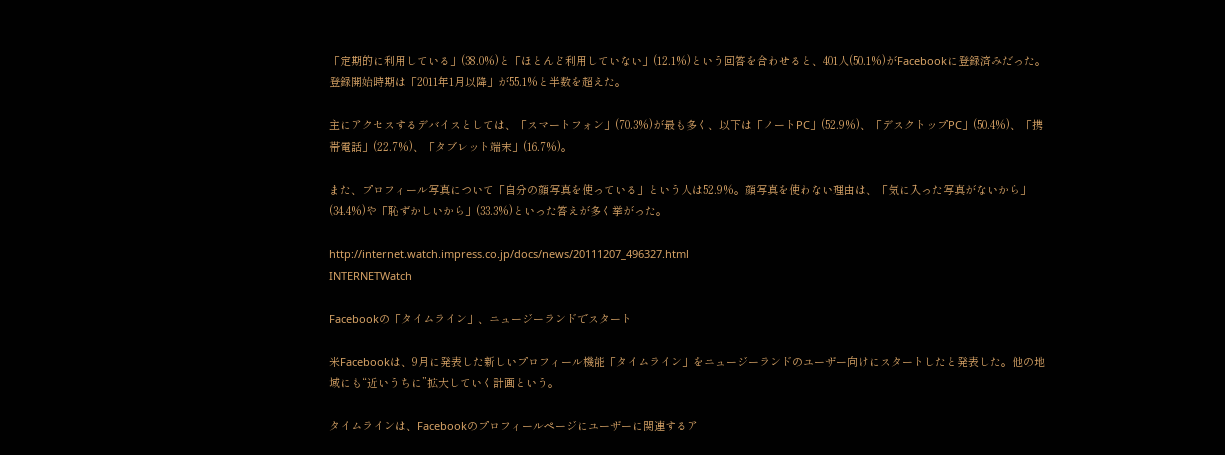「定期的に利用している」(38.0%)と「ほとんど利用していない」(12.1%)という回答を合わせると、401人(50.1%)がFacebookに登録済みだった。登録開始時期は「2011年1月以降」が55.1%と半数を超えた。

主にアクセスするデバイスとしては、「スマートフォン」(70.3%)が最も多く、以下は「ノートPC」(52.9%)、「デスクトップPC」(50.4%)、「携帯電話」(22.7%)、「タブレット端末」(16.7%)。

また、プロフィール写真について「自分の顔写真を使っている」という人は52.9%。顔写真を使わない理由は、「気に入った写真がないから」(34.4%)や「恥ずかしいから」(33.3%)といった答えが多く挙がった。

http://internet.watch.impress.co.jp/docs/news/20111207_496327.html
INTERNETWatch

Facebookの「タイムライン」、ニュージーランドでスタート

米Facebookは、9月に発表した新しいプロフィール機能「タイムライン」をニュージーランドのユーザー向けにスタートしたと発表した。他の地域にも“近いうちに”拡大していく計画という。

タイムラインは、Facebookのプロフィールページにユーザーに関連するア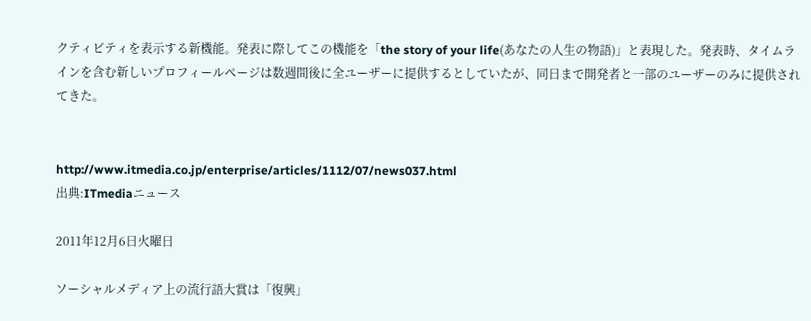クティビティを表示する新機能。発表に際してこの機能を「the story of your life(あなたの人生の物語)」と表現した。発表時、タイムラインを含む新しいプロフィールページは数週間後に全ユーザーに提供するとしていたが、同日まで開発者と一部のユーザーのみに提供されてきた。


http://www.itmedia.co.jp/enterprise/articles/1112/07/news037.html
出典:ITmediaニュース

2011年12月6日火曜日

ソーシャルメディア上の流行語大賞は「復興」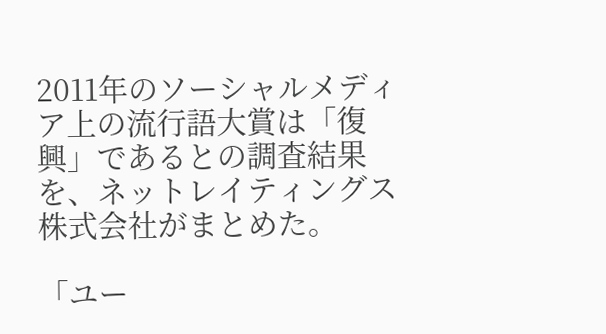2011年のソーシャルメディア上の流行語大賞は「復興」であるとの調査結果を、ネットレイティングス株式会社がまとめた。

「ユー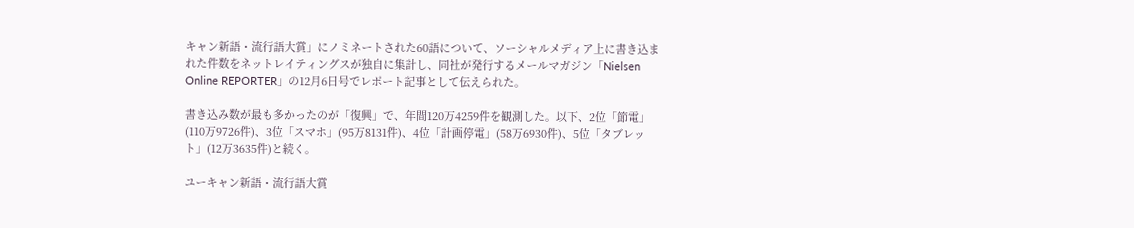キャン新語・流行語大賞」にノミネートされた60語について、ソーシャルメディア上に書き込まれた件数をネットレイティングスが独自に集計し、同社が発行するメールマガジン「Nielsen Online REPORTER」の12月6日号でレポート記事として伝えられた。

書き込み数が最も多かったのが「復興」で、年間120万4259件を観測した。以下、2位「節電」(110万9726件)、3位「スマホ」(95万8131件)、4位「計画停電」(58万6930件)、5位「タブレット」(12万3635件)と続く。

ユーキャン新語・流行語大賞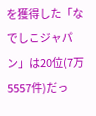を獲得した「なでしこジャパン」は20位(7万5557件)だっ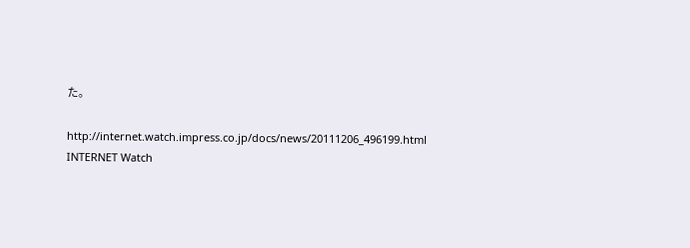た。

http://internet.watch.impress.co.jp/docs/news/20111206_496199.html
INTERNET Watch